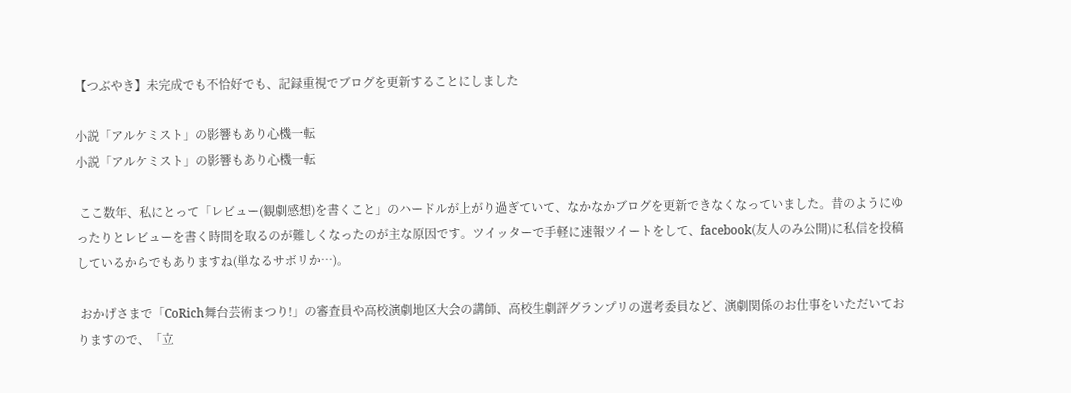【つぶやき】未完成でも不恰好でも、記録重視でブログを更新することにしました

小説「アルケミスト」の影響もあり心機一転
小説「アルケミスト」の影響もあり心機一転

 ここ数年、私にとって「レビュー(観劇感想)を書くこと」のハードルが上がり過ぎていて、なかなかブログを更新できなくなっていました。昔のようにゆったりとレビューを書く時間を取るのが難しくなったのが主な原因です。ツイッターで手軽に速報ツイートをして、facebook(友人のみ公開)に私信を投稿しているからでもありますね(単なるサボリか…)。

 おかげさまで「CoRich舞台芸術まつり!」の審査員や高校演劇地区大会の講師、高校生劇評グランプリの選考委員など、演劇関係のお仕事をいただいておりますので、「立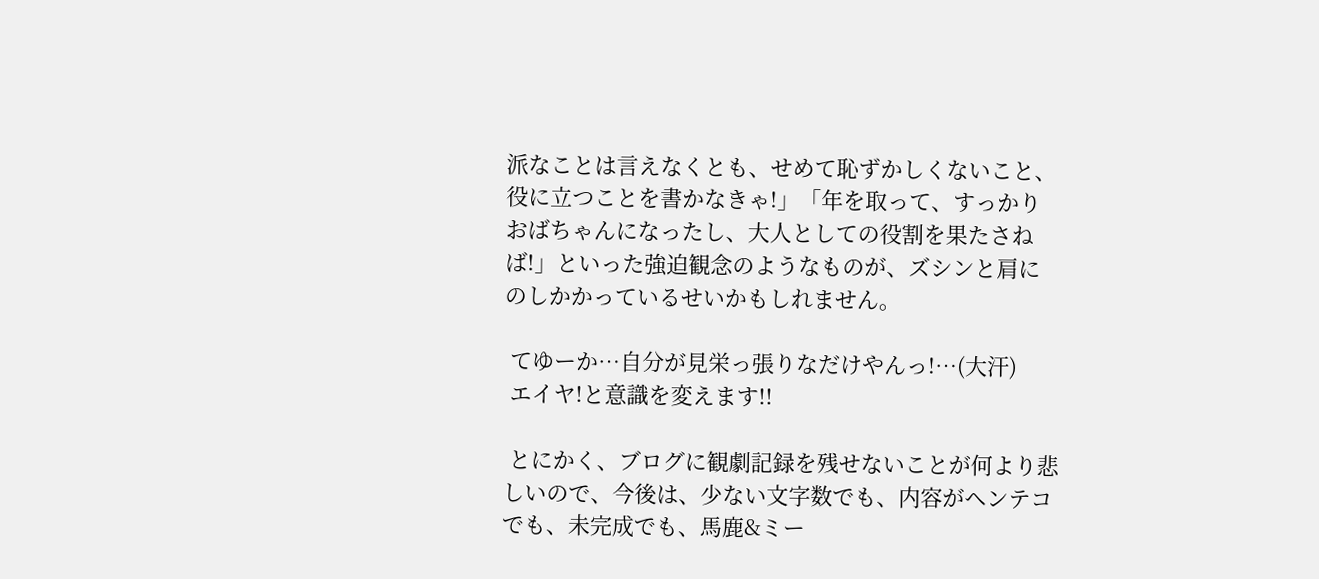派なことは言えなくとも、せめて恥ずかしくないこと、役に立つことを書かなきゃ!」「年を取って、すっかりおばちゃんになったし、大人としての役割を果たさねば!」といった強迫観念のようなものが、ズシンと肩にのしかかっているせいかもしれません。

 てゆーか…自分が見栄っ張りなだけやんっ!…(大汗)
 エイヤ!と意識を変えます!!

 とにかく、ブログに観劇記録を残せないことが何より悲しいので、今後は、少ない文字数でも、内容がヘンテコでも、未完成でも、馬鹿&ミー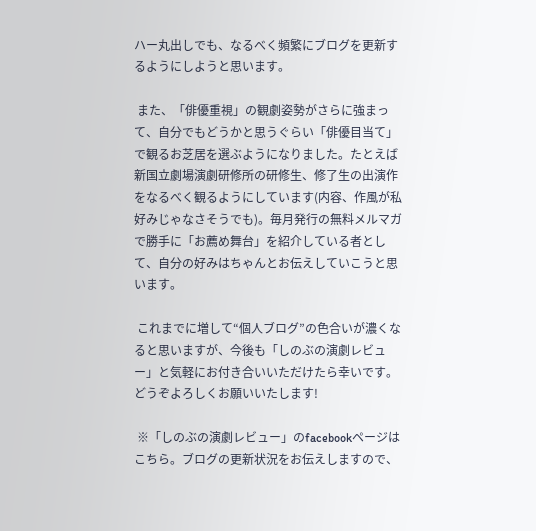ハー丸出しでも、なるべく頻繁にブログを更新するようにしようと思います。

 また、「俳優重視」の観劇姿勢がさらに強まって、自分でもどうかと思うぐらい「俳優目当て」で観るお芝居を選ぶようになりました。たとえば新国立劇場演劇研修所の研修生、修了生の出演作をなるべく観るようにしています(内容、作風が私好みじゃなさそうでも)。毎月発行の無料メルマガで勝手に「お薦め舞台」を紹介している者として、自分の好みはちゃんとお伝えしていこうと思います。

 これまでに増して“個人ブログ”の色合いが濃くなると思いますが、今後も「しのぶの演劇レビュー」と気軽にお付き合いいただけたら幸いです。どうぞよろしくお願いいたします!

 ※「しのぶの演劇レビュー」のfacebookページはこちら。ブログの更新状況をお伝えしますので、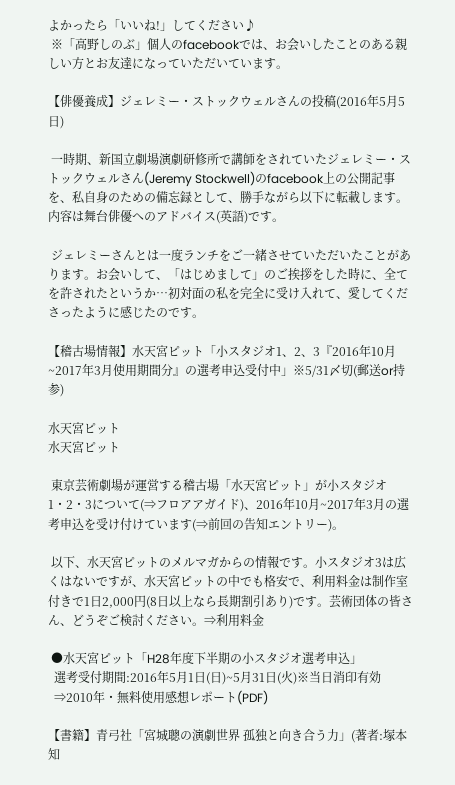よかったら「いいね!」してください♪
 ※「高野しのぶ」個人のfacebookでは、お会いしたことのある親しい方とお友達になっていただいています。

【俳優養成】ジェレミー・ストックウェルさんの投稿(2016年5月5日)

 一時期、新国立劇場演劇研修所で講師をされていたジェレミー・ストックウェルさん(Jeremy Stockwell)のfacebook上の公開記事を、私自身のための備忘録として、勝手ながら以下に転載します。内容は舞台俳優へのアドバイス(英語)です。

 ジェレミーさんとは一度ランチをご一緒させていただいたことがあります。お会いして、「はじめまして」のご挨拶をした時に、全てを許されたというか…初対面の私を完全に受け入れて、愛してくださったように感じたのです。

【稽古場情報】水天宮ピット「小スタジオ1、2、3『2016年10月~2017年3月使用期間分』の選考申込受付中」※5/31〆切(郵送or持参)

水天宮ピット
水天宮ピット

 東京芸術劇場が運営する稽古場「水天宮ピット」が小スタジオ1・2・3について(⇒フロアアガイド)、2016年10月~2017年3月の選考申込を受け付けています(⇒前回の告知エントリー)。

 以下、水天宮ピットのメルマガからの情報です。小スタジオ3は広くはないですが、水天宮ピットの中でも格安で、利用料金は制作室付きで1日2,000円(8日以上なら長期割引あり)です。芸術団体の皆さん、どうぞご検討ください。⇒利用料金

 ●水天宮ピット「H28年度下半期の小スタジオ選考申込」
  選考受付期間:2016年5月1日(日)~5月31日(火)※当日消印有効
  ⇒2010年・無料使用感想レポート(PDF)

【書籍】青弓社「宮城聰の演劇世界 孤独と向き合う力」(著者:塚本知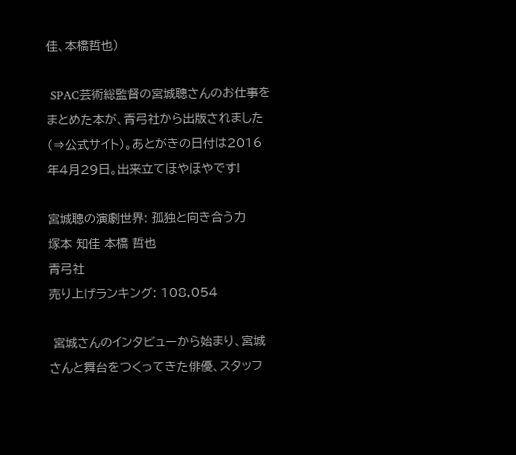佳、本橋哲也)

 SPAC芸術総監督の宮城聰さんのお仕事をまとめた本が、青弓社から出版されました(⇒公式サイト)。あとがきの日付は2016年4月29日。出来立てほやほやです!

宮城聰の演劇世界: 孤独と向き合う力
塚本 知佳 本橋 哲也
青弓社
売り上げランキング: 108,054

 宮城さんのインタビューから始まり、宮城さんと舞台をつくってきた俳優、スタッフ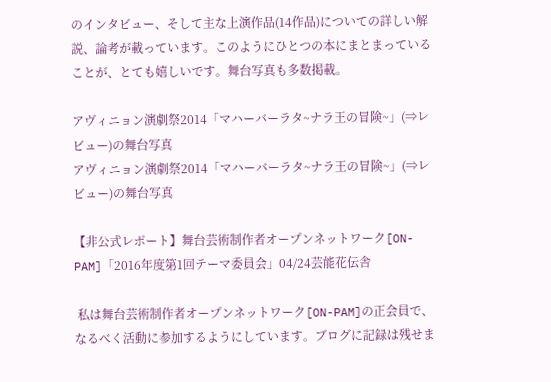のインタビュー、そして主な上演作品(14作品)についての詳しい解説、論考が載っています。このようにひとつの本にまとまっていることが、とても嬉しいです。舞台写真も多数掲載。

アヴィニョン演劇祭2014「マハーバーラタ~ナラ王の冒険~」(⇒レビュー)の舞台写真
アヴィニョン演劇祭2014「マハーバーラタ~ナラ王の冒険~」(⇒レビュー)の舞台写真

【非公式レポート】舞台芸術制作者オープンネットワーク[ON-PAM]「2016年度第1回テーマ委員会」04/24芸能花伝舎

 私は舞台芸術制作者オープンネットワーク[ON-PAM]の正会員で、なるべく活動に参加するようにしています。ブログに記録は残せま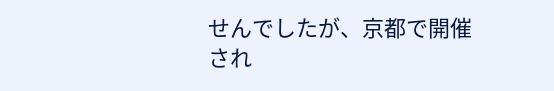せんでしたが、京都で開催され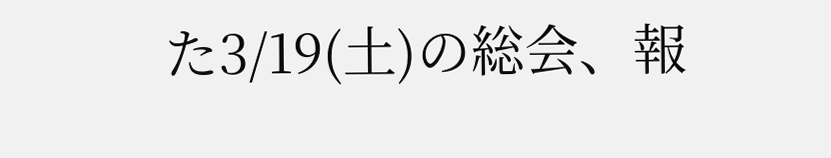た3/19(土)の総会、報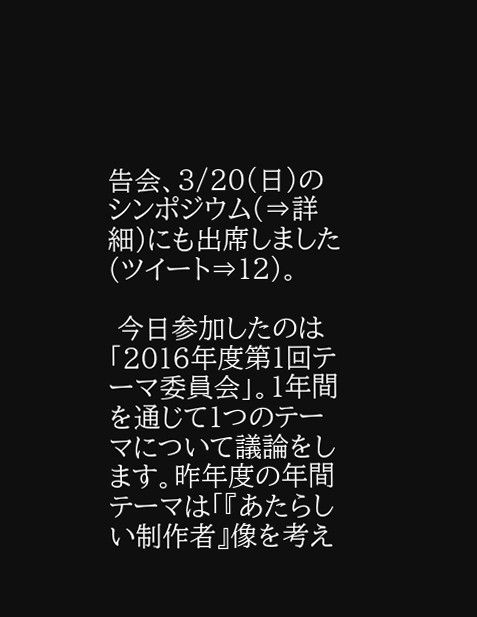告会、3/20(日)のシンポジウム(⇒詳細)にも出席しました(ツイート⇒12)。

 今日参加したのは「2016年度第1回テーマ委員会」。1年間を通じて1つのテーマについて議論をします。昨年度の年間テーマは「『あたらしい制作者』像を考え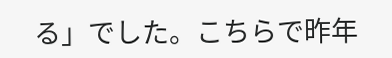る」でした。こちらで昨年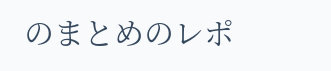のまとめのレポ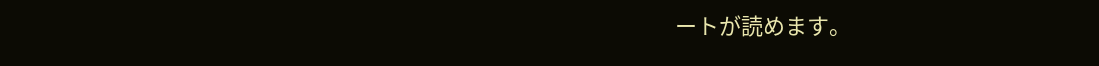ートが読めます。